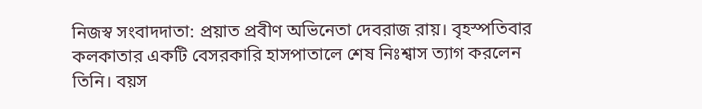নিজস্ব সংবাদদাতা: প্রয়াত প্রবীণ অভিনেতা দেবরাজ রায়। বৃহস্পতিবার কলকাতার একটি বেসরকারি হাসপাতালে শেষ নিঃশ্বাস ত্যাগ করলেন তিনি। বয়স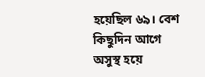হয়েছিল ৬৯। বেশ কিছুদিন আগে অসুস্থ হয়ে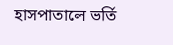হাসপাতালে ভর্তি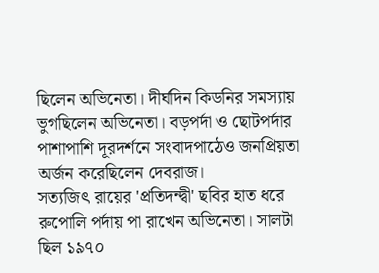ছিলেন অভিনেতা। দীর্ঘদিন কিডনির সমস্যায় ভুগছিলেন অভিনেতা। বড়পর্দা ও ছোটপর্দার পাশাপাশি দূরদর্শনে সংবাদপাঠেও জনপ্রিয়তা অর্জন করেছিলেন দেবরাজ।
সত্যজিৎ রায়ের 'প্রতিদন্দ্বী' ছবির হাত ধরে রুপোলি পর্দায় পা রাখেন অভিনেতা। সালটা ছিল ১৯৭০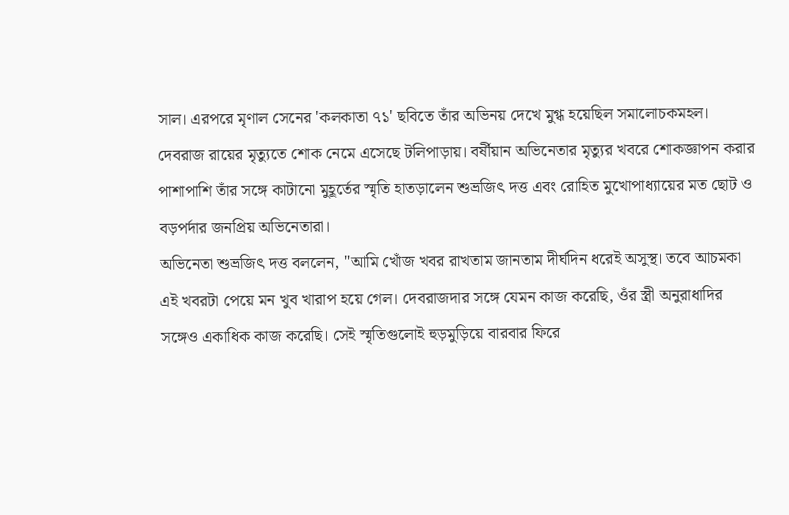সাল। এরপরে মৃণাল সেনের 'কলকাতা ৭১' ছবিতে তাঁর অভিনয় দেখে মুগ্ধ হয়েছিল সমালোচকমহল। দেবরাজ রায়ের মৃত্যুতে শোক নেমে এসেছে টলিপাড়ায়। বর্ষীয়ান অভিনেতার মৃত্যুর খবরে শোকজ্ঞাপন করার পাশাপাশি তাঁর সঙ্গে কাটানো মুহূর্তের স্মৃতি হাতড়ালেন শুভ্রজিৎ দত্ত এবং রোহিত মুখোপাধ্যায়ের মত ছোট ও বড়পর্দার জনপ্রিয় অভিনেতারা।
অভিনেতা শুভ্রজিৎ দত্ত বললেন, "আমি খোঁজ খবর রাখতাম জানতাম দীর্ঘদিন ধরেই অসুস্থ। তবে আচমকা এই খবরটা পেয়ে মন খুব খারাপ হয়ে গেল। দেবরাজদার সঙ্গে যেমন কাজ করেছি, ওঁর স্ত্রী অনুরাধাদির সঙ্গেও একাধিক কাজ করেছি। সেই স্মৃতিগুলোই হুড়মুড়িয়ে বারবার ফিরে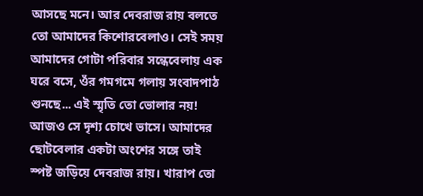আসছে মনে। আর দেবরাজ রায় বলতে তো আমাদের কিশোরবেলাও। সেই সময় আমাদের গোটা পরিবার সন্ধেবেলায় এক ঘরে বসে, ওঁর গমগমে গলায় সংবাদপাঠ শুনছে... এই স্মৃতি তো ভোলার নয়! আজও সে দৃশ্য চোখে ভাসে। আমাদের ছোটবেলার একটা অংশের সঙ্গে তাই স্পষ্ট জড়িয়ে দেবরাজ রায়। খারাপ তো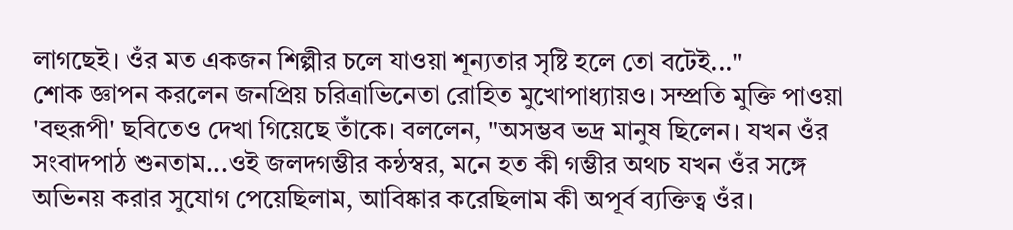লাগছেই। ওঁর মত একজন শিল্পীর চলে যাওয়া শূন্যতার সৃষ্টি হলে তো বটেই..."
শোক জ্ঞাপন করলেন জনপ্রিয় চরিত্রাভিনেতা রোহিত মুখোপাধ্যায়ও। সম্প্রতি মুক্তি পাওয়া 'বহুরূপী' ছবিতেও দেখা গিয়েছে তাঁকে। বললেন, "অসম্ভব ভদ্র মানুষ ছিলেন। যখন ওঁর সংবাদপাঠ শুনতাম...ওই জলদগম্ভীর কন্ঠস্বর, মনে হত কী গম্ভীর অথচ যখন ওঁর সঙ্গে অভিনয় করার সুযোগ পেয়েছিলাম, আবিষ্কার করেছিলাম কী অপূর্ব ব্যক্তিত্ব ওঁর।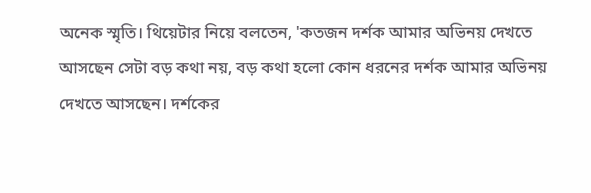অনেক স্মৃতি। থিয়েটার নিয়ে বলতেন, 'কতজন দর্শক আমার অভিনয় দেখতে আসছেন সেটা বড় কথা নয়, বড় কথা হলো কোন ধরনের দর্শক আমার অভিনয় দেখতে আসছেন। দর্শকের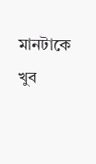মানটাকে খুব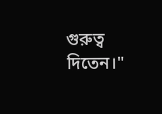গুরুত্ব দিতেন।"